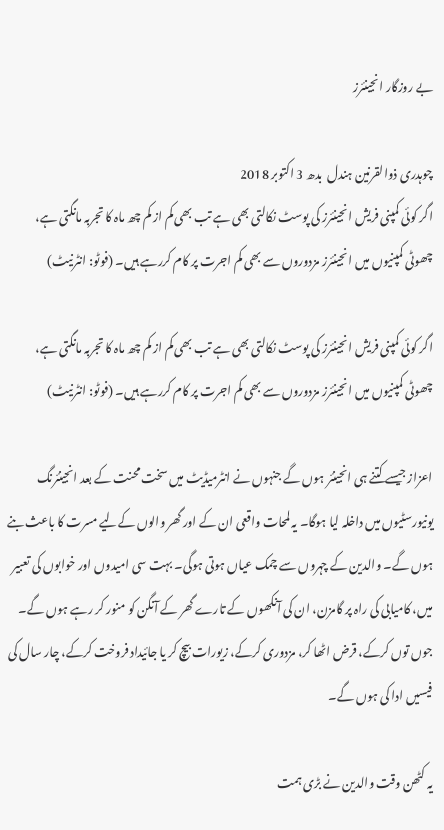بے روزگار انجینئرز

چوہدری ذوالقرنین ہندل  بدھ 3 اکتوبر 2018
اگر کوئی کمپنی فریش انجینئرز کی پوسٹ نکالتی بھی ہے تب بھی کم از کم چھ ماہ کا تجربہ مانگتی ہے، چھوٹی کمپنیوں میں انجینئرز مزدوروں سے بھی کم اجرت پر کام کررہے ہیں۔ (فوٹو: انٹرنیٹ)

اگر کوئی کمپنی فریش انجینئرز کی پوسٹ نکالتی بھی ہے تب بھی کم از کم چھ ماہ کا تجربہ مانگتی ہے، چھوٹی کمپنیوں میں انجینئرز مزدوروں سے بھی کم اجرت پر کام کررہے ہیں۔ (فوٹو: انٹرنیٹ)

اعزاز جیسے کتنے ہی انجینئر ہوں گے جنہوں نے انٹرمیڈیٹ میں سخت محنت کے بعد انجینئرنگ یونیورسٹیوں میں داخلہ لیا ہوگا۔ یہ لمحات واقعی ان کے اور گھر والوں کےلیے مسرت کا باعث بنے ہوں گے۔ والدین کے چہروں سے چمک عیاں ہوتی ہوگی۔ بہت سی امیدوں اور خوابوں کی تعبیر میں، کامیابی کی راہ پر گامزن، ان کی آنکھوں کے تارے گھر کے آنگن کو منور کر رہے ہوں گے۔ جوں توں کرکے، قرض اٹھا کر، مزدوری کرکے، زیورات بیچ کر یا جائیداد فروخت کرکے، چار سال کی فیسیں ادا کی ہوں گے۔

یہ کٹھن وقت والدین نے بڑی ہمت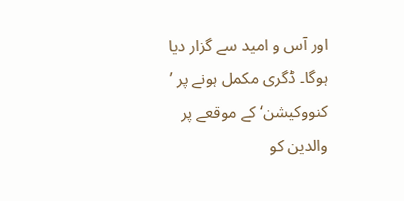اور آس و امید سے گزار دیا ہوگا۔ ڈگری مکمل ہونے پر ’ کنووکیشن‘ کے موقعے پر والدین کو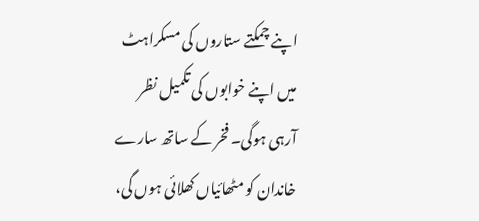اپنے چمکتے ستاروں کی مسکراہٹ میں اپنے خوابوں کی تکمیل نظر آرہی ہوگی۔ فخر کے ساتھ سارے خاندان کو مٹھائیاں کھلائی ہوں گی،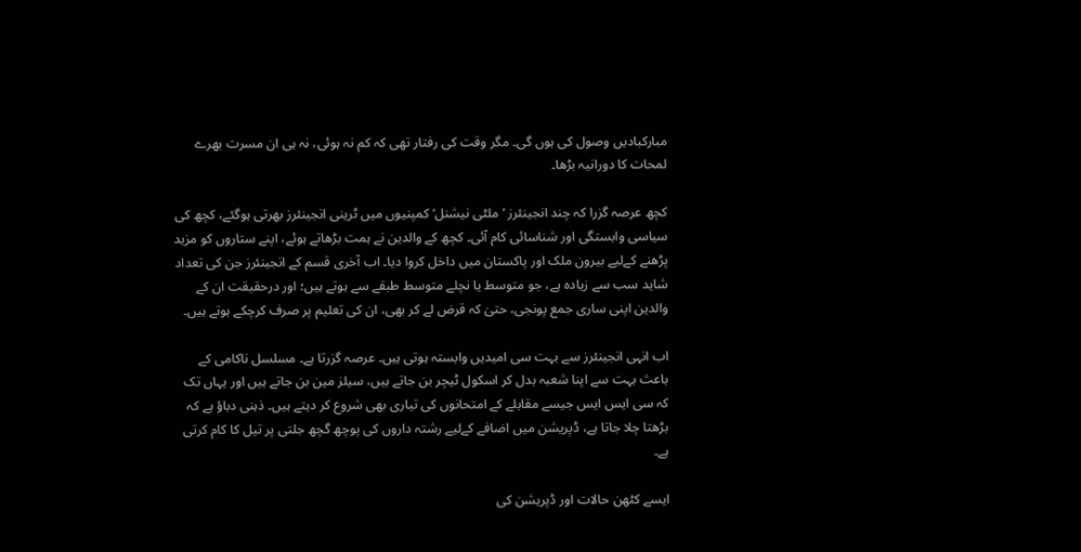مبارکبادیں وصول کی ہوں گی۔ مگر وقت کی رفتار تھی کہ کم نہ ہوئی، نہ ہی ان مسرت بھرے لمحات کا دورانیہ بڑھا۔

کچھ عرصہ گزرا کہ چند انجینئرز ’ملٹی نیشنل‘ کمپنیوں میں ٹرینی انجینئرز بھرتی ہوگئے، کچھ کی سیاسی وابستگی اور شناسائی کام آئی۔ کچھ کے والدین نے ہمت بڑھاتے ہوئے، اپنے ستاروں کو مزید پڑھنے کےلیے بیرون ملک اور پاکستان میں داخل کروا دیا۔ اب آخری قسم کے انجینئرز جن کی تعداد شاید سب سے زیادہ ہے، جو متوسط یا نچلے متوسط طبقے سے ہوتے ہیں؛ اور درحقیقت ان کے والدین اپنی ساری جمع پونجی، حتیٰ کہ قرض لے کر بھی، ان کی تعلیم پر صرف کرچکے ہوتے ہیں۔

اب انہی انجینئرز سے بہت سی امیدیں وابستہ ہوتی ہیں۔ عرصہ گزرتا ہے۔ مسلسل ناکامی کے باعث بہت سے اپنا شعبہ بدل کر اسکول ٹیچر بن جاتے ہیں، سیلز مین بن جاتے ہیں اور یہاں تک کہ سی ایس ایس جیسے مقابلے کے امتحانوں کی تیاری بھی شروع کر دیتے ہیں۔ ذہنی دباؤ ہے کہ بڑھتا چلا جاتا ہے، ڈپریشن میں اضافے کےلیے رشتہ داروں کی پوچھ گچھ جلتی پر تیل کا کام کرتی ہے۔

ایسے کٹھن حالات اور ڈپریشن کی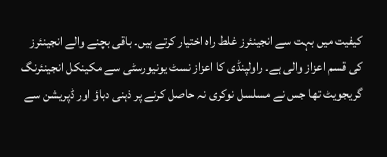کیفیت میں بہت سے انجینئرز غلط راہ اختیار کرتے ہیں۔ باقی بچنے والے انجینئرز کی قسم اعزاز والی ہے۔ راولپنڈی کا اعزاز نسٹ یونیورسٹی سے مکینکل انجینئرنگ گریجویٹ تھا جس نے مسلسل نوکری نہ حاصل کرنے پر ذہنی دباؤ اور ڈپریشن سے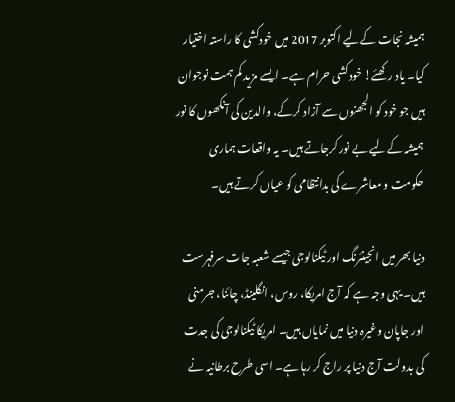ہمیشہ نجات کےلیے اکتوبر 2017 میں خودکشی کا راستہ اختیار کیا۔ یاد رکھئے! خودکشی حرام ہے۔ ایسے مزید کم ہمت نوجوان ہیں جو خود کو الجھنوں سے آزاد کرکے، والدین کی آنکھوں کا نور ہمیشہ کےلیے بے نور کرجاتے ہیں۔ یہ واقعات ہماری حکومت و معاشرے کی بدانتظامی کو عیاں کرتے ہیں۔

دنیا بھر میں انجینئرنگ اور ٹیکنالوجی جیسے شعبہ جات سرفہرست ہیں۔ یہی وجہ ہے کہ آج امریکا، روس، انگلینڈ، چائنا، جرمنی اور جاپان وغیرہ دنیا میں نمایاں ہیں۔ امریکا ٹیکنالوجی کی جدت کی بدولت آج دنیا پر راج کر رہا ہے۔ اسی طرح برطانیہ نے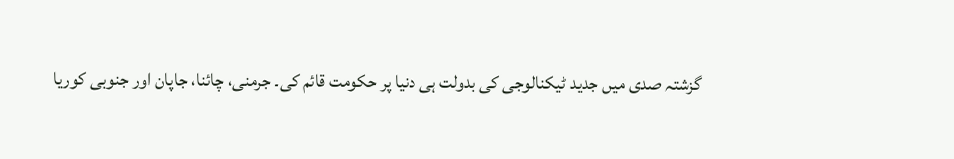گزشتہ صدی میں جدید ٹیکنالوجی کی بدولت ہی دنیا پر حکومت قائم کی۔ جرمنی، چائنا، جاپان اور جنوبی کوریا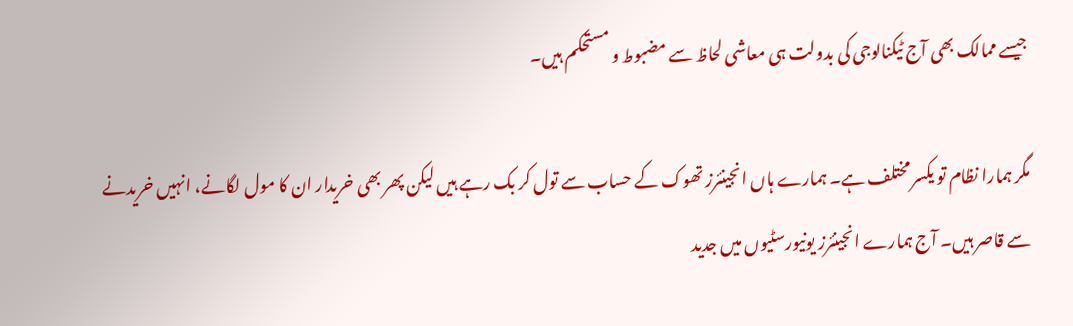جیسے ممالک بھی آج ٹیکنالوجی کی بدولت ہی معاشی لحاظ سے مضبوط و مستحکم ہیں۔

مگر ہمارا نظام تو یکسر مختلف ہے۔ ہمارے ہاں انجینئرز تھوک کے حساب سے تول کر بک رہے ہیں لیکن پھر بھی خریدار ان کا مول لگانے، انہیں خریدنے سے قاصر ہیں۔ آج ہمارے انجینئرز یونیورسٹیوں میں جدید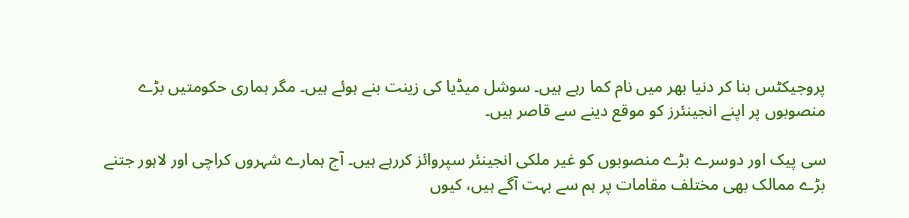پروجیکٹس بنا کر دنیا بھر میں نام کما رہے ہیں۔ سوشل میڈیا کی زینت بنے ہوئے ہیں۔ مگر ہماری حکومتیں بڑے منصوبوں پر اپنے انجینئرز کو موقع دینے سے قاصر ہیں۔

سی پیک اور دوسرے بڑے منصوبوں کو غیر ملکی انجینئر سپروائز کررہے ہیں۔ آج ہمارے شہروں کراچی اور لاہور جتنے بڑے ممالک بھی مختلف مقامات پر ہم سے بہت آگے ہیں، کیوں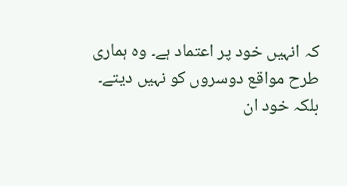کہ انہیں خود پر اعتماد ہے۔ وہ ہماری طرح مواقع دوسروں کو نہیں دیتے۔ بلکہ خود ان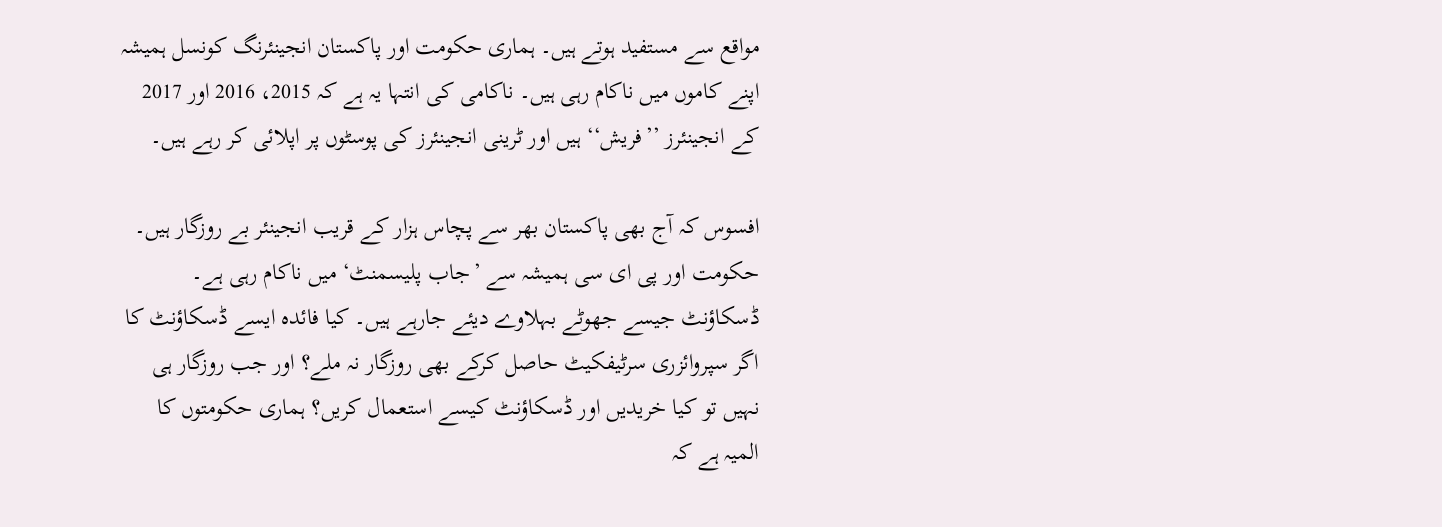مواقع سے مستفید ہوتے ہیں۔ ہماری حکومت اور پاکستان انجینئرنگ کونسل ہمیشہ اپنے کاموں میں ناکام رہی ہیں۔ ناکامی کی انتہا یہ ہے کہ 2015، 2016 اور 2017 کے انجینئرز ’’فریش‘‘ ہیں اور ٹرینی انجینئرز کی پوسٹوں پر اپلائی کر رہے ہیں۔

افسوس کہ آج بھی پاکستان بھر سے پچاس ہزار کے قریب انجینئر بے روزگار ہیں۔ حکومت اور پی ای سی ہمیشہ سے ’جاب پلیسمنٹ‘ میں ناکام رہی ہے۔ ڈسکاؤنٹ جیسے جھوٹے بہلاوے دیئے جارہے ہیں۔ کیا فائدہ ایسے ڈسکاؤنٹ کا اگر سپروائزری سرٹیفکیٹ حاصل کرکے بھی روزگار نہ ملے؟ اور جب روزگار ہی نہیں تو کیا خریدیں اور ڈسکاؤنٹ کیسے استعمال کریں؟ ہماری حکومتوں کا المیہ ہے کہ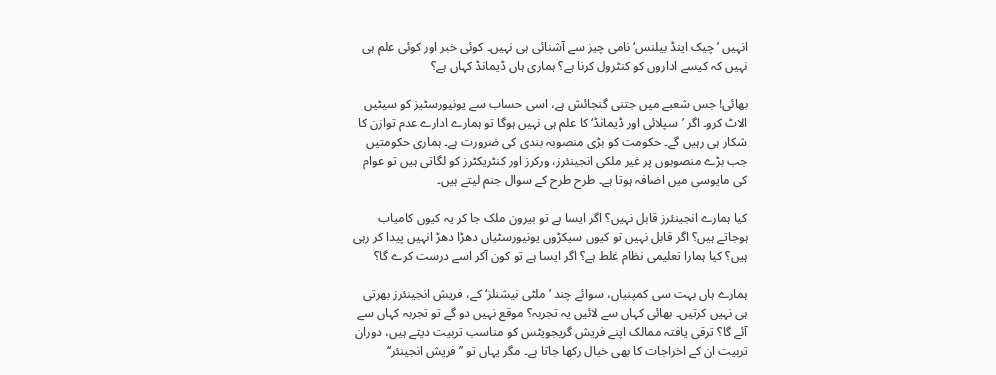انہیں ’چیک اینڈ بیلنس‘ نامی چیز سے آشنائی ہی نہیں۔ کوئی خبر اور کوئی علم ہی نہیں کہ کیسے اداروں کو کنٹرول کرنا ہے؟ ہماری ہاں ڈیمانڈ کہاں ہے؟

بھائی! جس شعبے میں جتنی گنجائش ہے، اسی حساب سے یونیورسٹیز کو سیٹیں الاٹ کرو۔ اگر ’سپلائی اور ڈیمانڈ‘ کا علم ہی نہیں ہوگا تو ہمارے ادارے عدم توازن کا شکار ہی رہیں گے۔ حکومت کو بڑی منصوبہ بندی کی ضرورت ہے۔ ہماری حکومتیں جب بڑے منصوبوں پر غیر ملکی انجینئرز، ورکرز اور کنٹریکٹرز کو لگاتی ہیں تو عوام کی مایوسی میں اضافہ ہوتا ہے۔ طرح طرح کے سوال جنم لیتے ہیں۔

کیا ہمارے انجینئرز قابل نہیں؟ اگر ایسا ہے تو بیرون ملک جا کر یہ کیوں کامیاب ہوجاتے ہیں؟ اگر قابل نہیں تو کیوں سیکڑوں یونیورسٹیاں دھڑا دھڑ انہیں پیدا کر رہی ہیں؟ کیا ہمارا تعلیمی نظام غلط ہے؟ اگر ایسا ہے تو کون آکر اسے درست کرے گا؟

ہمارے ہاں بہت سی کمپنیاں، سوائے چند ’ملٹی نیشنلز‘ کے، فریش انجینئرز بھرتی ہی نہیں کرتیں۔ بھائی کہاں سے لائیں یہ تجربہ؟ موقع نہیں دو گے تو تجربہ کہاں سے آئے گا؟ ترقی یافتہ ممالک اپنے فریش گریجویٹس کو مناسب تربیت دیتے ہیں، دوران تربیت ان کے اخراجات کا بھی خیال رکھا جاتا ہے۔ مگر یہاں تو ’’فریش انجینئر‘‘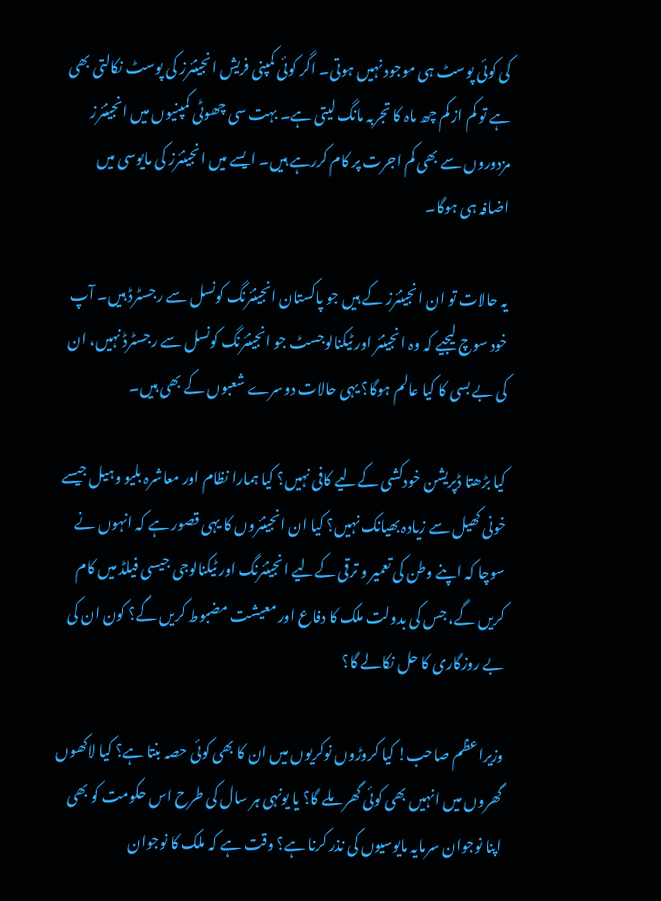کی کوئی پوسٹ ہی موجود نہیں ہوتی۔ اگر کوئی کمپنی فریش انجینئرز کی پوسٹ نکالتی بھی ہے تو کم از کم چھ ماہ کا تجربہ مانگ لیتی ہے۔ بہت سی چھوٹی کمپنیوں میں انجینئرز مزدوروں سے بھی کم اجرت پر کام کررہے ہیں۔ ایسے میں انجینئرز کی مایوسی میں اضافہ ہی ہوگا۔

یہ حالات تو ان انجینئرز کے ہیں جو پاکستان انجینئرنگ کونسل سے رجسٹرڈ ہیں۔ آپ خود سوچ لیجیے کہ وہ انجینئر اور ٹیکنالوجسٹ جو انجینئرنگ کونسل سے رجسٹرڈ نہیں، ان کی بے بسی کا کیا عالم ہوگا؟ یہی حالات دوسرے شعبوں کے بھی ہیں۔

کیا بڑھتا ڈپریشن خودکشی کےلیے کافی نہیں؟ کیا ہمارا نظام اور معاشرہ بلیو وہیل جیسے خونی کھیل سے زیادہ بھیانک نہیں؟ کیا ان انجینئروں کا یہی قصور ہے کہ انہوں نے سوچا کہ اپنے وطن کی تعمیر و ترقی کےلیے انجینئرنگ اور ٹیکنالوجی جیسی فیلڈ میں کام کریں گے، جس کی بدولت ملک کا دفاع اور معیشت مضبوط کریں گے؟ کون ان کی بے روزگاری کا حل نکالے گا؟

وزیراعظم صاحب! کیا کروڑوں نوکریوں میں ان کا بھی کوئی حصہ بنتا ہے؟ کیا لاکھوں گھروں میں انہیں بھی کوئی گھر ملے گا؟ یا یونہی ہر سال کی طرح اس حکومت کو بھی اپنا نوجوان سرمایہ مایوسیوں کی نذر کرنا ہے؟ وقت ہے کہ ملک کا نوجوان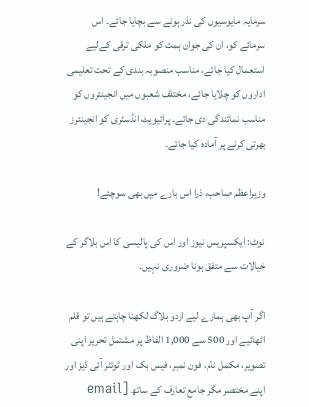سرمایہ مایوسیوں کی نذر ہونے سے بچایا جائے۔ اس سرمائے کو، ان کی جوان ہمت کو ملکی ترقی کےلیے استعمال کیا جائے، مناسب منصوبہ بندی کے تحت تعلیمی اداروں کو چلایا جائے، مختلف شعبوں میں انجینئروں کو مناسب نمائندگی دی جائے۔ پرائیویٹ انڈسٹری کو انجینئرز بھرتی کرنے پر آمادہ کیا جائے۔

وزیراعظم صاحب، ذرا اس بارے میں بھی سوچئے!

نوٹ: ایکسپریس نیوز اور اس کی پالیسی کا اس بلاگر کے خیالات سے متفق ہونا ضروری نہیں۔

اگر آپ بھی ہمارے لیے اردو بلاگ لکھنا چاہتے ہیں تو قلم اٹھائیے اور 500 سے 1,000 الفاظ پر مشتمل تحریر اپنی تصویر، مکمل نام، فون نمبر، فیس بک اور ٹوئٹر آئی ڈیز اور اپنے مختصر مگر جامع تعارف کے ساتھ [email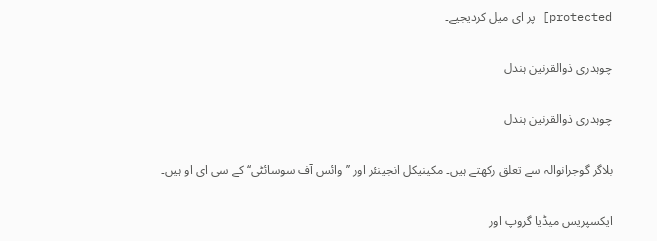protected] پر ای میل کردیجیے۔

چوہدری ذوالقرنین ہندل

چوہدری ذوالقرنین ہندل

بلاگر گوجرانوالہ سے تعلق رکھتے ہیں۔ مکینیکل انجینئر اور ’’وائس آف سوسائٹی‘‘ کے سی ای او ہیں۔

ایکسپریس میڈیا گروپ اور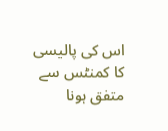اس کی پالیسی کا کمنٹس سے متفق ہونا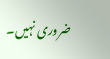ضروری نہیں۔